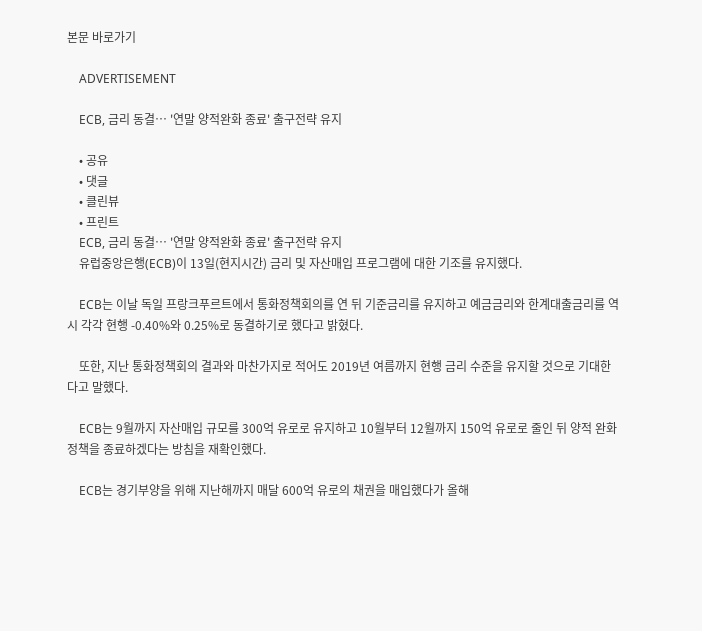본문 바로가기

    ADVERTISEMENT

    ECB, 금리 동결… '연말 양적완화 종료' 출구전략 유지

    • 공유
    • 댓글
    • 클린뷰
    • 프린트
    ECB, 금리 동결… '연말 양적완화 종료' 출구전략 유지
    유럽중앙은행(ECB)이 13일(현지시간) 금리 및 자산매입 프로그램에 대한 기조를 유지했다.

    ECB는 이날 독일 프랑크푸르트에서 통화정책회의를 연 뒤 기준금리를 유지하고 예금금리와 한계대출금리를 역시 각각 현행 -0.40%와 0.25%로 동결하기로 했다고 밝혔다.

    또한, 지난 통화정책회의 결과와 마찬가지로 적어도 2019년 여름까지 현행 금리 수준을 유지할 것으로 기대한다고 말했다.

    ECB는 9월까지 자산매입 규모를 300억 유로로 유지하고 10월부터 12월까지 150억 유로로 줄인 뒤 양적 완화 정책을 종료하겠다는 방침을 재확인했다.

    ECB는 경기부양을 위해 지난해까지 매달 600억 유로의 채권을 매입했다가 올해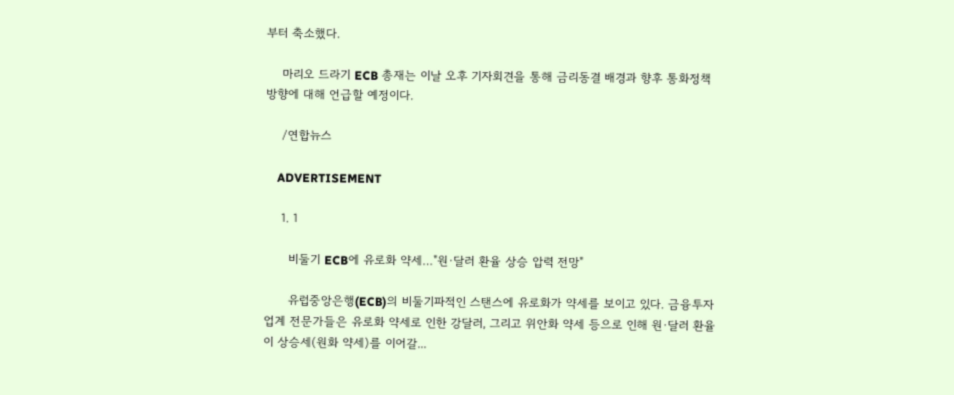부터 축소했다.

    마리오 드라기 ECB 총재는 이날 오후 기자회견을 통해 금리동결 배경과 향후 통화정책 방향에 대해 언급할 예정이다.

    /연합뉴스

    ADVERTISEMENT

    1. 1

      비둘기 ECB에 유로화 약세…"원·달러 환율 상승 압력 전망"

      유럽중앙은행(ECB)의 비둘기파적인 스탠스에 유로화가 약세를 보이고 있다. 금융투자업계 전문가들은 유로화 약세로 인한 강달러, 그리고 위안화 약세 등으로 인해 원·달러 환율이 상승세(원화 약세)를 이어갈...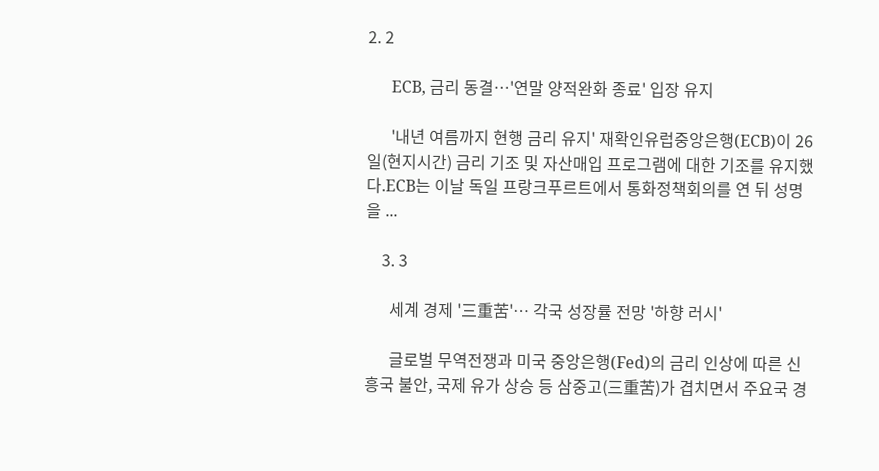2. 2

      ECB, 금리 동결…'연말 양적완화 종료' 입장 유지

      '내년 여름까지 현행 금리 유지' 재확인유럽중앙은행(ECB)이 26일(현지시간) 금리 기조 및 자산매입 프로그램에 대한 기조를 유지했다.ECB는 이날 독일 프랑크푸르트에서 통화정책회의를 연 뒤 성명을 ...

    3. 3

      세계 경제 '三重苦'… 각국 성장률 전망 '하향 러시'

      글로벌 무역전쟁과 미국 중앙은행(Fed)의 금리 인상에 따른 신흥국 불안, 국제 유가 상승 등 삼중고(三重苦)가 겹치면서 주요국 경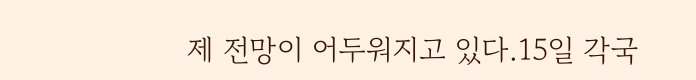제 전망이 어두워지고 있다.15일 각국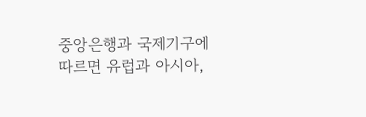중앙은행과 국제기구에 따르면 유럽과 아시아,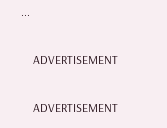...

    ADVERTISEMENT

    ADVERTISEMENT